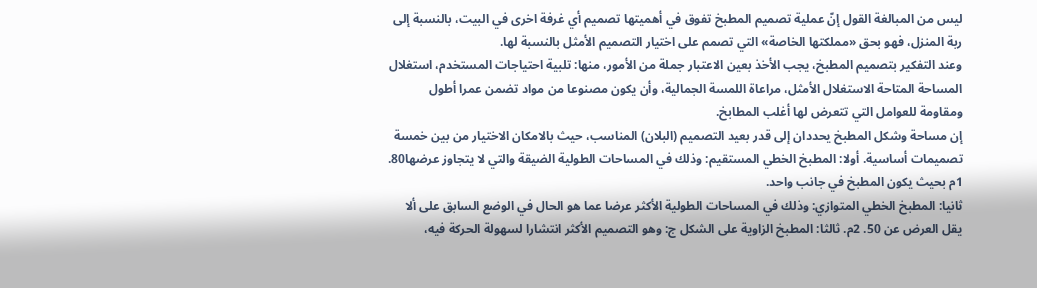ليس من المبالغة القول إنّ عملية تصميم المطبخ تفوق في أهميتها تصميم أي غرفة اخرى في البيت، بالنسبة إلى ربة المنزل، فهو بحق «مملكتها الخاصة» التي تصمم على اختيار التصميم الأمثل بالنسبة لها.
وعند التفكير بتصميم المطبخ، يجب الأخذ بعين الاعتبار جملة من الأمور، منها: تلبية احتياجات المستخدم، استغلال المساحة المتاحة الاستغلال الأمثل، مراعاة اللمسة الجمالية، وأن يكون مصنوعا من مواد تضمن عمرا أطول ومقاومة للعوامل التي تتعرض لها أغلب المطابخ.
إن مساحة وشكل المطبخ يحددان إلى قدر بعيد التصميم (البلان) المناسب، حيث بالامكان الاختيار من بين خمسة تصميمات أساسية. أولا: المطبخ الخطي المستقيم: وذلك في المساحات الطولية الضيقة والتي لا يتجاوز عرضها80. 1م بحيث يكون المطبخ في جانب واحد.
ثانيا: المطبخ الخطي المتوازي: وذلك في المساحات الطولية الأكثر عرضا عما هو الحال في الوضع السابق على ألا يقل العرض عن 50. 2م. ثالثا: المطبخ الزاوية على الشكل ج: وهو التصميم الأكثر انتشارا لسهولة الحركة فيه،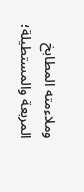وملاءمته المطابخ المربعة والمستطيلة؛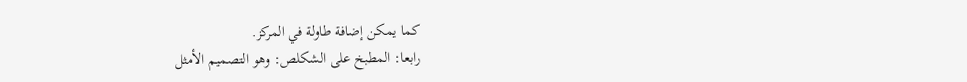كما يمكن إضافة طاولة في المركز.
رابعا: المطبخ على الشكلص: وهو التصميم الأمثل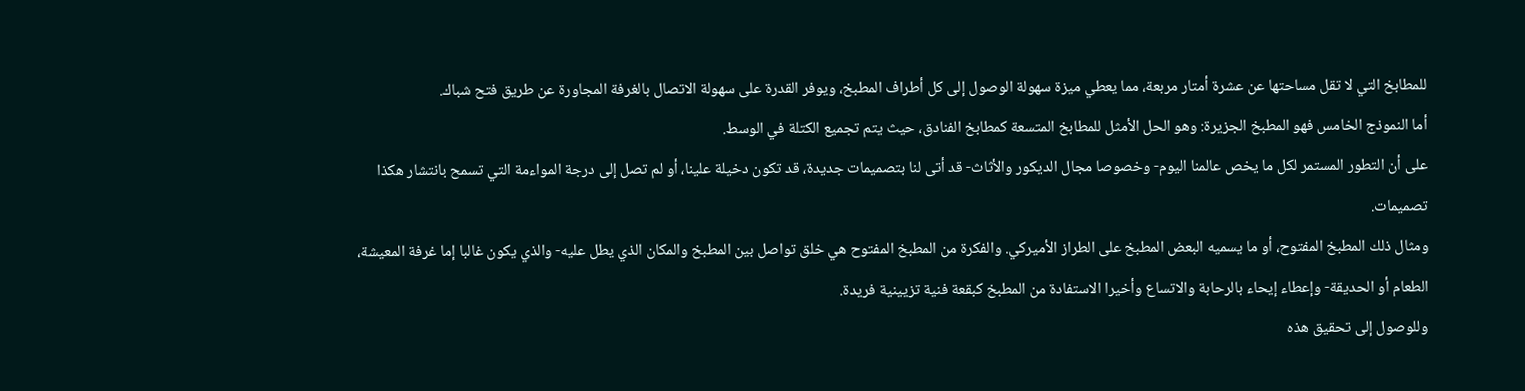للمطابخ التي لا تقل مساحتها عن عشرة أمتار مربعة، مما يعطي ميزة سهولة الوصول إلى كل أطراف المطبخ، ويوفر القدرة على سهولة الاتصال بالغرفة المجاورة عن طريق فتح شباك.
أما النموذج الخامس فهو المطبخ الجزيرة: وهو الحل الأمثل للمطابخ المتسعة كمطابخ الفنادق، حيث يتم تجميع الكتلة في الوسط.
على أن التطور المستمر لكل ما يخص عالمنا اليوم- وخصوصا مجال الديكور والأثاث- قد أتى لنا بتصميمات جديدة، قد تكون دخيلة علينا، أو لم تصل إلى درجة المواءمة التي تسمح بانتشار هكذا تصميمات.
ومثال ذلك المطبخ المفتوح، أو ما يسميه البعض المطبخ على الطراز الأميركي. والفكرة من المطبخ المفتوح هي خلق تواصل بين المطبخ والمكان الذي يطل عليه- والذي يكون غالبا إما غرفة المعيشة، الطعام أو الحديقة- وإعطاء إيحاء بالرحابة والاتساع وأخيرا الاستفادة من المطبخ كبقعة فنية تزيينية فريدة.
وللوصول إلى تحقيق هذه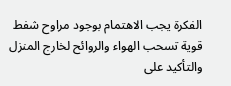الفكرة يجب الاهتمام بوجود مراوح شفط قوية تسحب الهواء والروائح لخارج المنزل والتأكيد على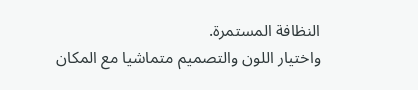النظافة المستمرة.
واختيار اللون والتصميم متماشيا مع المكان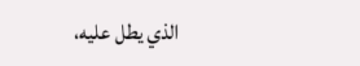الذي يطل عليه،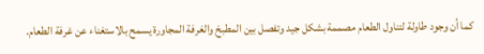كما أن وجود طاولة لتناول الطعام مصممة بشكل جيد وتفصل بين المطبخ والغرفة المجاورة يسمح بالاستغناء عن غرفة الطعام.